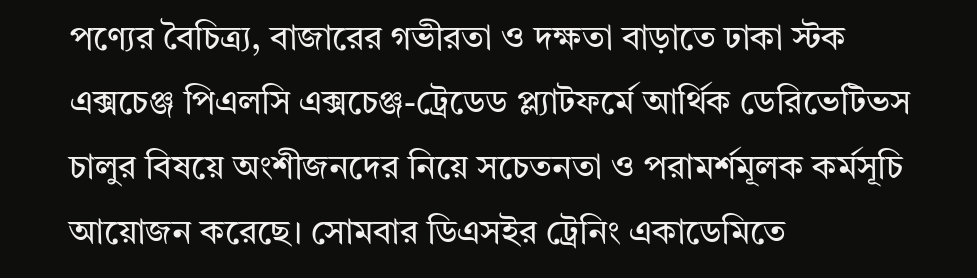পণ্যের বৈচিত্র্য, বাজারের গভীরতা ও দক্ষতা বাড়াতে ঢাকা স্টক এক্সচেঞ্জ পিএলসি এক্সচেঞ্জ-ট্রেডেড প্ল্যাটফর্মে আর্থিক ডেরিভেটিভস চালুর বিষয়ে অংশীজনদের নিয়ে সচেতনতা ও পরামর্শমূলক কর্মসূচি আয়োজন করেছে। সোমবার ডিএসইর ট্রেনিং একাডেমিতে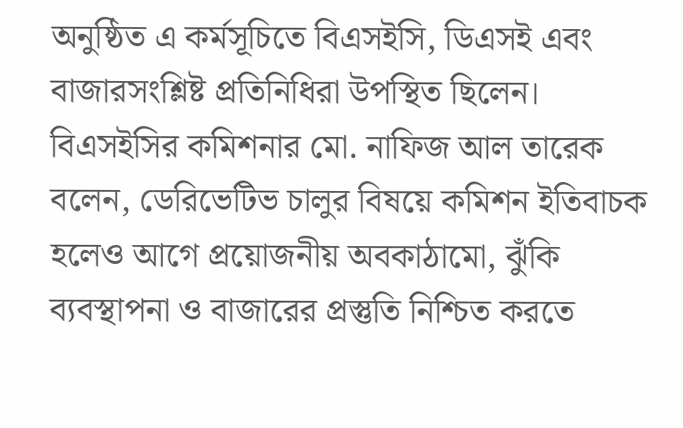অনুষ্ঠিত এ কর্মসূচিতে বিএসইসি, ডিএসই এবং বাজারসংশ্লিষ্ট প্রতিনিধিরা উপস্থিত ছিলেন।
বিএসইসির কমিশনার মো. নাফিজ আল তারেক বলেন, ডেরিভেটিভ চালুর বিষয়ে কমিশন ইতিবাচক হলেও আগে প্রয়োজনীয় অবকাঠামো, ঝুঁকি ব্যবস্থাপনা ও বাজারের প্রস্তুতি নিশ্চিত করতে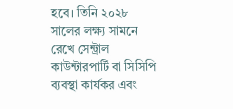হবে। তিনি ২০২৮ সালের লক্ষ্য সামনে রেখে সেন্ট্রাল কাউন্টারপার্টি বা সিসিপি ব্যবস্থা কার্যকর এবং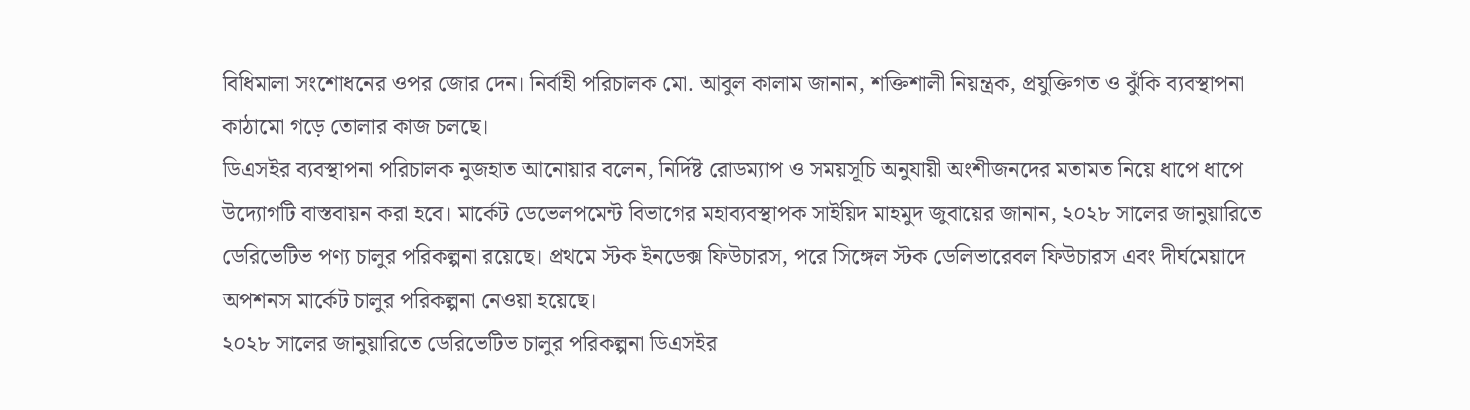বিধিমালা সংশোধনের ওপর জোর দেন। নির্বাহী পরিচালক মো. আবুল কালাম জানান, শক্তিশালী নিয়ন্ত্রক, প্রযুক্তিগত ও ঝুঁকি ব্যবস্থাপনা কাঠামো গড়ে তোলার কাজ চলছে।
ডিএসইর ব্যবস্থাপনা পরিচালক নুজহাত আনোয়ার বলেন, নির্দিষ্ট রোডম্যাপ ও সময়সূচি অনুযায়ী অংশীজনদের মতামত নিয়ে ধাপে ধাপে উদ্যোগটি বাস্তবায়ন করা হবে। মার্কেট ডেভেলপমেন্ট বিভাগের মহাব্যবস্থাপক সাইয়িদ মাহমুদ জুবায়ের জানান, ২০২৮ সালের জানুয়ারিতে ডেরিভেটিভ পণ্য চালুর পরিকল্পনা রয়েছে। প্রথমে স্টক ইনডেক্স ফিউচারস, পরে সিঙ্গেল স্টক ডেলিভারেবল ফিউচারস এবং দীর্ঘমেয়াদে অপশনস মার্কেট চালুর পরিকল্পনা নেওয়া হয়েছে।
২০২৮ সালের জানুয়ারিতে ডেরিভেটিভ চালুর পরিকল্পনা ডিএসইর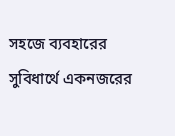সহজে ব্যবহারের সুবিধার্থে একনজরের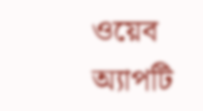ওয়েব অ্যাপটি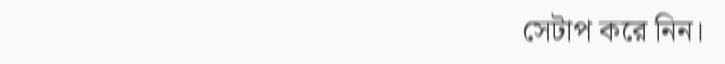সেটাপ করে নিন।